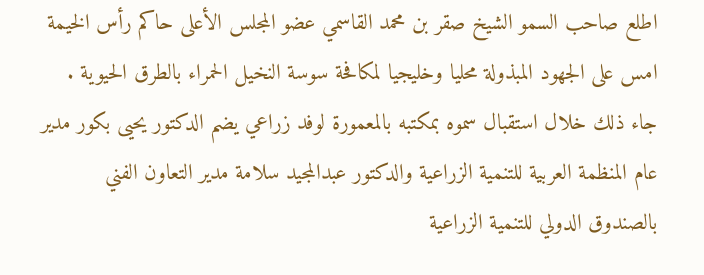اطلع صاحب السمو الشيخ صقر بن محمد القاسمي عضو المجلس الأعلى حاكم رأس الخيمة امس على الجهود المبذولة محليا وخليجيا لمكافحة سوسة النخيل الحمراء بالطرق الحيوية . جاء ذلك خلال استقبال سموه بمكتبه بالمعمورة لوفد زراعي يضم الدكتور يحيى بكور مدير عام المنظمة العربية للتنمية الزراعية والدكتور عبدالمجيد سلامة مدير التعاون الفني بالصندوق الدولي للتنمية الزراعية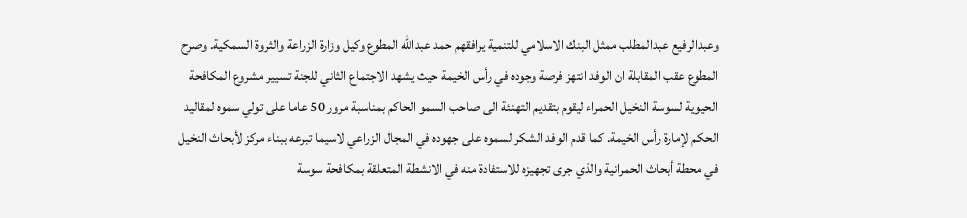وعبدالرفيع عبدالمطلب ممثل البنك الاسلامي للتنمية يرافقهم حمد عبدالله المطوع وكيل وزارة الزراعة والثروة السمكية. وصرح المطوع عقب المقابلة ان الوفد انتهز فرصة وجوده في رأس الخيمة حيث يشهد الاجتماع الثاني للجنة تسيير مشروع المكافحة الحيوية لسوسة النخيل الحمراء ليقوم بتقديم التهنئة الى صاحب السمو الحاكم بمناسبة مرور 50 عاما على تولي سموه لمقاليد الحكم لإمارة رأس الخيمة. كما قدم الوفد الشكر لسموه على جهوده في المجال الزراعي لاسيما تبرعه ببناء مركز لأبحاث النخيل في محطة أبحاث الحمرانية والذي جرى تجهيزه للاستفادة منه في الانشطة المتعلقة بمكافحة سوسة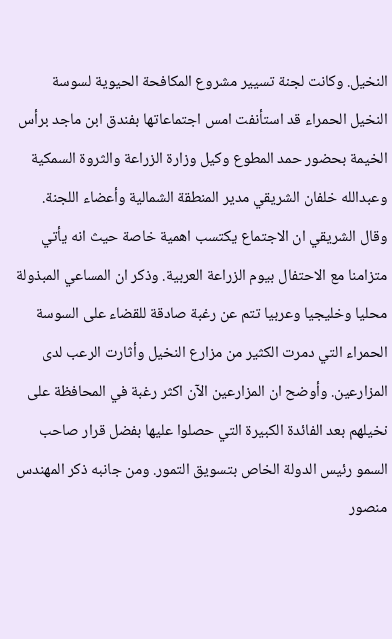النخيل. وكانت لجنة تسيير مشروع المكافحة الحيوية لسوسة النخيل الحمراء قد استأنفت امس اجتماعاتها بفندق ابن ماجد برأس الخيمة بحضور حمد المطوع وكيل وزارة الزراعة والثروة السمكية وعبدالله خلفان الشريقي مدير المنطقة الشمالية وأعضاء اللجنة. وقال الشريقي ان الاجتماع يكتسب اهمية خاصة حيث انه يأتي متزامنا مع الاحتفال بيوم الزراعة العربية. وذكر ان المساعي المبذولة محليا وخليجيا وعربيا تتم عن رغبة صادقة للقضاء على السوسة الحمراء التي دمرت الكثير من مزارع النخيل وأثارت الرعب لدى المزارعين. وأوضح ان المزارعين الآن اكثر رغبة في المحافظة على نخيلهم بعد الفائدة الكبيرة التي حصلوا عليها بفضل قرار صاحب السمو رئيس الدولة الخاص بتسويق التمور. ومن جانبه ذكر المهندس منصور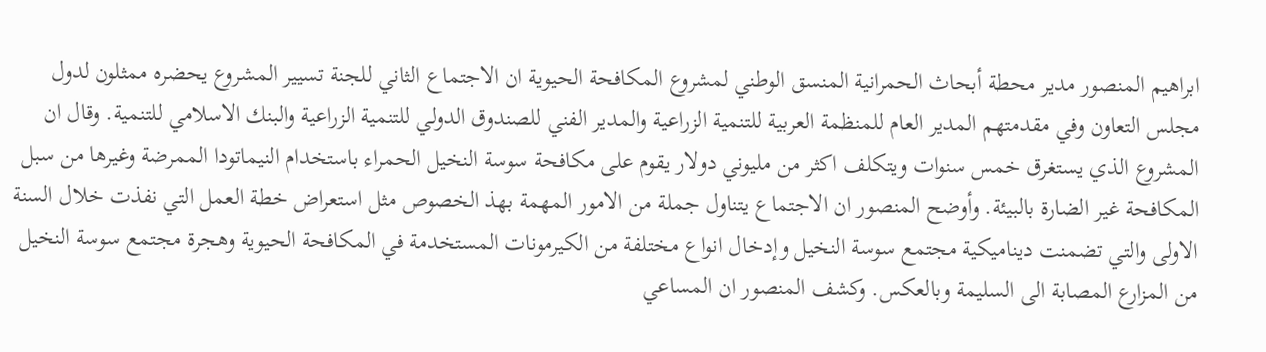ابراهيم المنصور مدير محطة أبحاث الحمرانية المنسق الوطني لمشروع المكافحة الحيوية ان الاجتماع الثاني للجنة تسيير المشروع يحضره ممثلون لدول مجلس التعاون وفي مقدمتهم المدير العام للمنظمة العربية للتنمية الزراعية والمدير الفني للصندوق الدولي للتنمية الزراعية والبنك الاسلامي للتنمية. وقال ان المشروع الذي يستغرق خمس سنوات ويتكلف اكثر من مليوني دولار يقوم على مكافحة سوسة النخيل الحمراء باستخدام النيماتودا الممرضة وغيرها من سبل المكافحة غير الضارة بالبيئة. وأوضح المنصور ان الاجتماع يتناول جملة من الامور المهمة بهذ الخصوص مثل استعراض خطة العمل التي نفذت خلال السنة الاولى والتي تضمنت ديناميكية مجتمع سوسة النخيل وإدخال انواع مختلفة من الكيرمونات المستخدمة في المكافحة الحيوية وهجرة مجتمع سوسة النخيل من المزارع المصابة الى السليمة وبالعكس. وكشف المنصور ان المساعي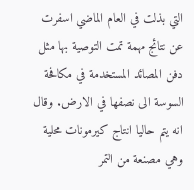التي بذلت في العام الماضي اسفرت عن نتائج مهمة تمت التوصية بها مثل دفن المصائد المستخدمة في مكافحة السوسة الى نصفها في الارض. وقال انه يتم حاليا انتاج كيرمونات محلية وهي مصنعة من التمر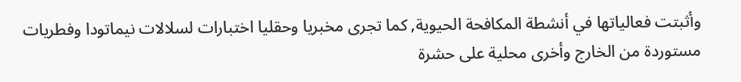وأثبتت فعالياتها في أنشطة المكافحة الحيوية, كما تجرى مخبريا وحقليا اختبارات لسلالات نيماتودا وفطريات مستوردة من الخارج وأخرى محلية على حشرة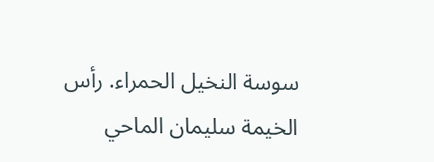سوسة النخيل الحمراء. رأس الخيمة سليمان الماحي